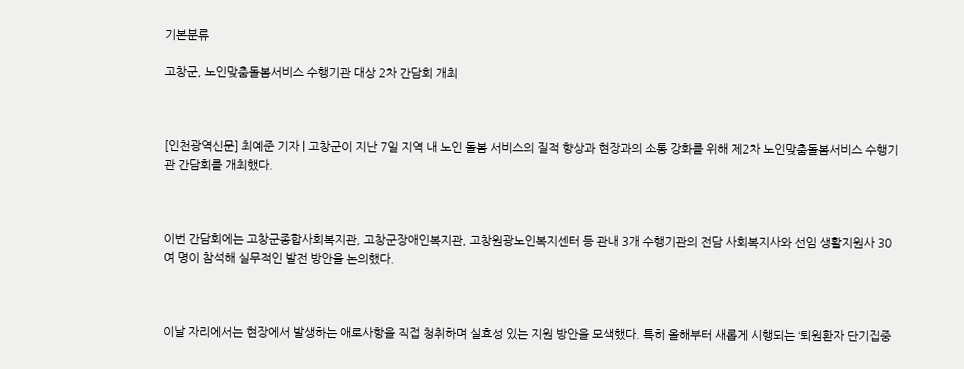기본분류

고창군, 노인맞춤돌봄서비스 수행기관 대상 2차 간담회 개최



[인천광역신문] 최예준 기자 | 고창군이 지난 7일 지역 내 노인 돌봄 서비스의 질적 향상과 현장과의 소통 강화를 위해 제2차 노인맞춤돌봄서비스 수행기관 간담회를 개최했다.



이번 간담회에는 고창군종합사회복지관, 고창군장애인복지관, 고창원광노인복지센터 등 관내 3개 수행기관의 전담 사회복지사와 선임 생활지원사 30여 명이 참석해 실무적인 발전 방안을 논의했다.



이날 자리에서는 현장에서 발생하는 애로사항을 직접 청취하며 실효성 있는 지원 방안을 모색했다. 특히 올해부터 새롭게 시행되는 ‘퇴원환자 단기집중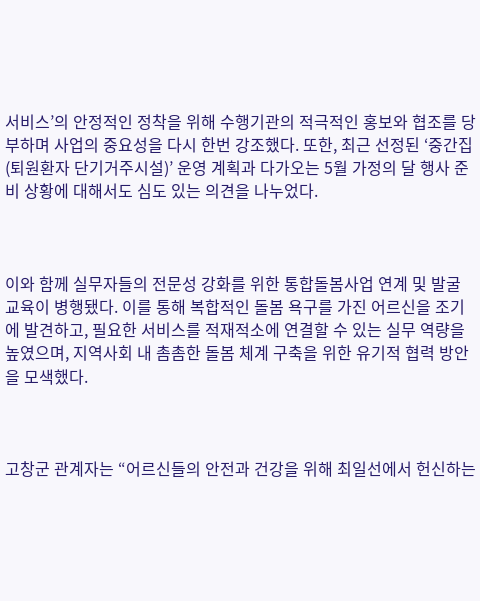서비스’의 안정적인 정착을 위해 수행기관의 적극적인 홍보와 협조를 당부하며 사업의 중요성을 다시 한번 강조했다. 또한, 최근 선정된 ‘중간집(퇴원환자 단기거주시설)’ 운영 계획과 다가오는 5월 가정의 달 행사 준비 상황에 대해서도 심도 있는 의견을 나누었다.



이와 함께 실무자들의 전문성 강화를 위한 통합돌봄사업 연계 및 발굴 교육이 병행됐다. 이를 통해 복합적인 돌봄 욕구를 가진 어르신을 조기에 발견하고, 필요한 서비스를 적재적소에 연결할 수 있는 실무 역량을 높였으며, 지역사회 내 촘촘한 돌봄 체계 구축을 위한 유기적 협력 방안을 모색했다.



고창군 관계자는 “어르신들의 안전과 건강을 위해 최일선에서 헌신하는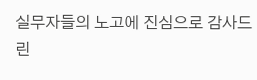실무자들의 노고에 진심으로 감사드린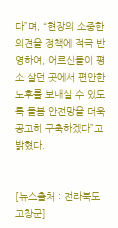다”며, “현장의 소중한 의견을 정책에 적극 반영하여, 어르신들이 평소 살던 곳에서 편안한 노후를 보내실 수 있도록 돌봄 안전망을 더욱 공고히 구축하겠다”고 밝혔다.


[뉴스출처 : 전라북도 고창군]